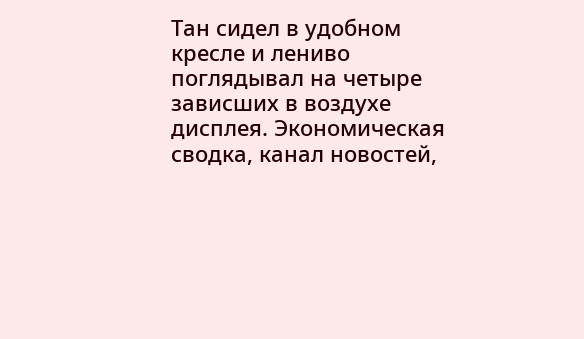Тан сидел в удобном кресле и лениво поглядывал на четыре зависших в воздухе дисплея. Экономическая сводка, канал новостей,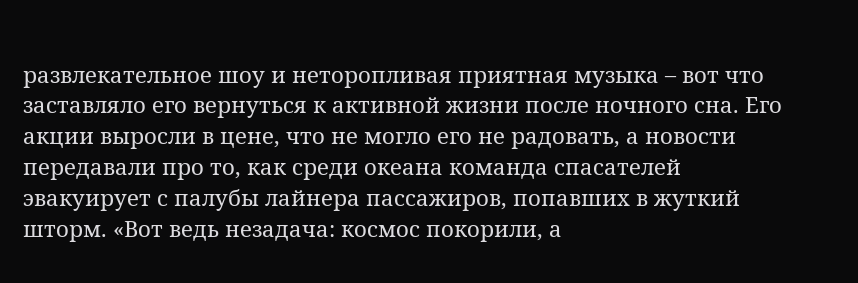развлекательное шоу и неторопливая приятная музыка – вот что заставляло его вернуться к активной жизни после ночного сна. Его акции выросли в цене, что не могло его не радовать, а новости передавали про то, как среди океана команда спасателей эвакуирует с палубы лайнера пассажиров, попавших в жуткий шторм. «Вот ведь незадача: космос покорили, а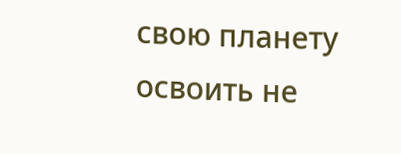свою планету освоить не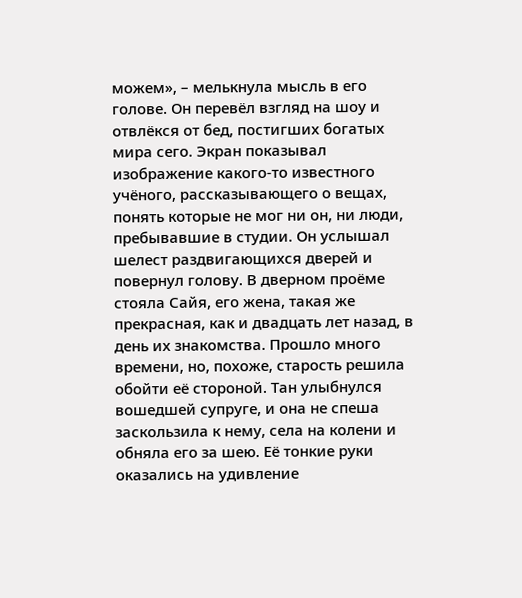можем», – мелькнула мысль в его голове. Он перевёл взгляд на шоу и отвлёкся от бед, постигших богатых мира сего. Экран показывал изображение какого-то известного учёного, рассказывающего о вещах, понять которые не мог ни он, ни люди, пребывавшие в студии. Он услышал шелест раздвигающихся дверей и повернул голову. В дверном проёме стояла Сайя, его жена, такая же прекрасная, как и двадцать лет назад, в день их знакомства. Прошло много времени, но, похоже, старость решила обойти её стороной. Тан улыбнулся вошедшей супруге, и она не спеша заскользила к нему, села на колени и обняла его за шею. Её тонкие руки оказались на удивление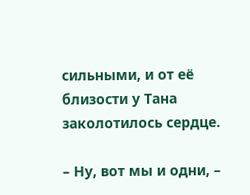сильными, и от её близости у Тана заколотилось сердце.

– Ну, вот мы и одни, –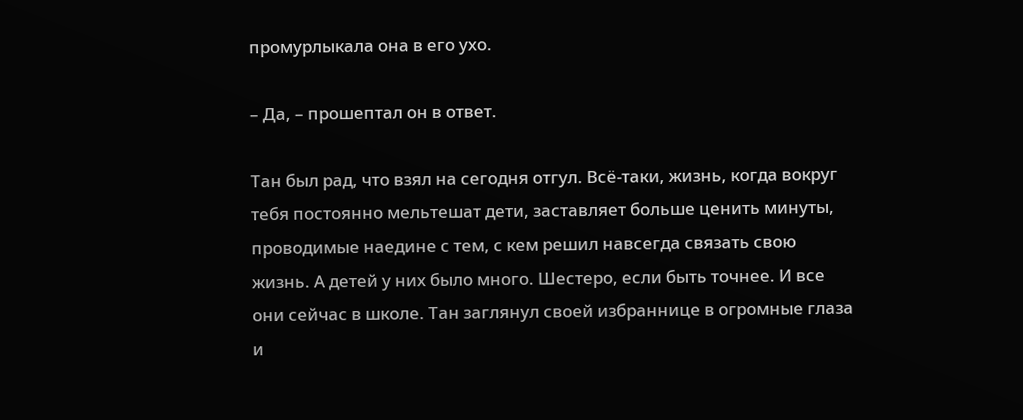промурлыкала она в его ухо.

– Да, – прошептал он в ответ.

Тан был рад, что взял на сегодня отгул. Всё-таки, жизнь, когда вокруг тебя постоянно мельтешат дети, заставляет больше ценить минуты, проводимые наедине с тем, с кем решил навсегда связать свою жизнь. А детей у них было много. Шестеро, если быть точнее. И все они сейчас в школе. Тан заглянул своей избраннице в огромные глаза и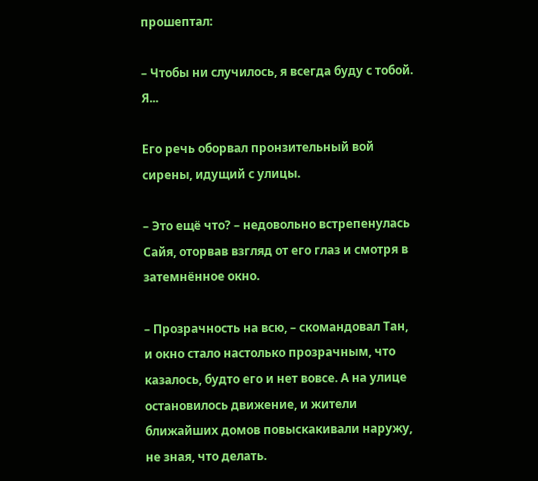прошептал:

– Чтобы ни случилось, я всегда буду с тобой. Я...

Его речь оборвал пронзительный вой сирены, идущий с улицы.

– Это ещё что? – недовольно встрепенулась Сайя, оторвав взгляд от его глаз и смотря в затемнённое окно.

– Прозрачность на всю, – скомандовал Тан, и окно стало настолько прозрачным, что казалось, будто его и нет вовсе. А на улице остановилось движение, и жители ближайших домов повыскакивали наружу, не зная, что делать.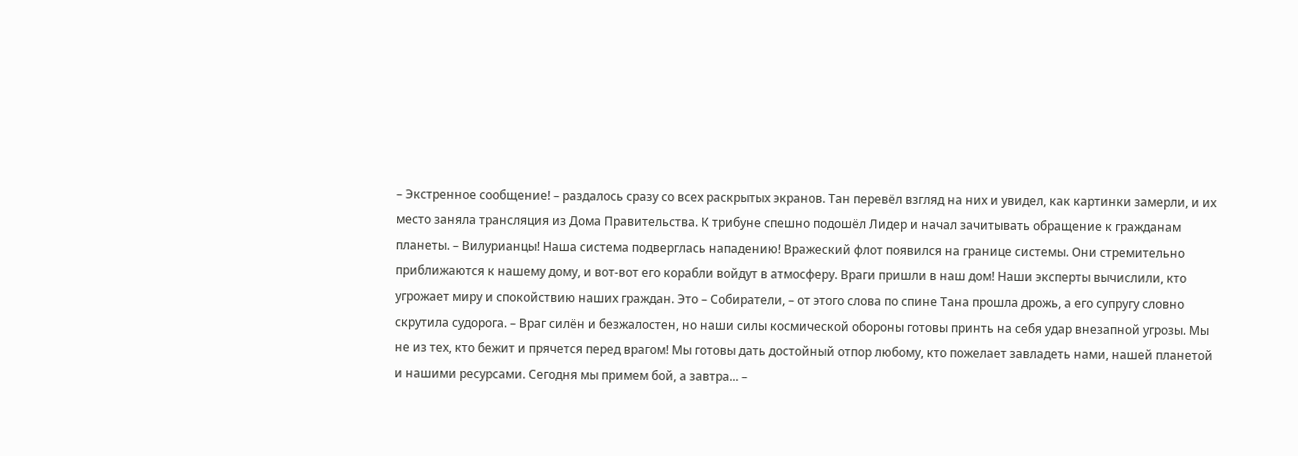– Экстренное сообщение! – раздалось сразу со всех раскрытых экранов. Тан перевёл взгляд на них и увидел, как картинки замерли, и их место заняла трансляция из Дома Правительства. К трибуне спешно подошёл Лидер и начал зачитывать обращение к гражданам планеты. – Вилурианцы! Наша система подверглась нападению! Вражеский флот появился на границе системы. Они стремительно приближаются к нашему дому, и вот-вот его корабли войдут в атмосферу. Враги пришли в наш дом! Наши эксперты вычислили, кто угрожает миру и спокойствию наших граждан. Это – Собиратели, – от этого слова по спине Тана прошла дрожь, а его супругу словно скрутила судорога. – Враг силён и безжалостен, но наши силы космической обороны готовы принть на себя удар внезапной угрозы. Мы не из тех, кто бежит и прячется перед врагом! Мы готовы дать достойный отпор любому, кто пожелает завладеть нами, нашей планетой и нашими ресурсами. Сегодня мы примем бой, а завтра... –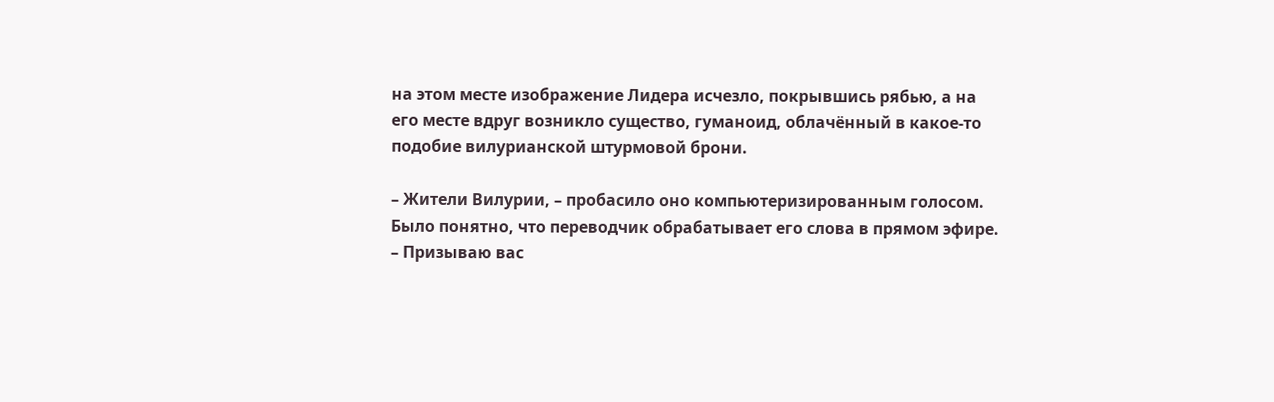на этом месте изображение Лидера исчезло, покрывшись рябью, а на его месте вдруг возникло существо, гуманоид, облачённый в какое-то подобие вилурианской штурмовой брони.

– Жители Вилурии, – пробасило оно компьютеризированным голосом. Было понятно, что переводчик обрабатывает его слова в прямом эфире. – Призываю вас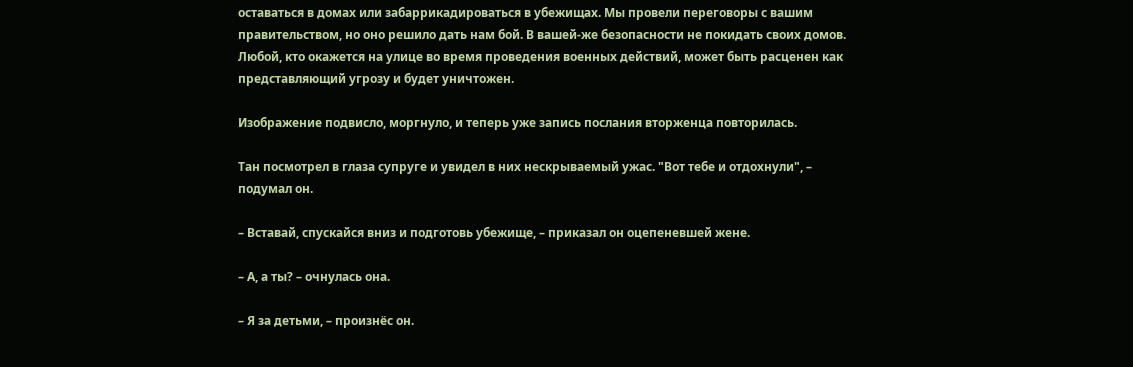оставаться в домах или забаррикадироваться в убежищах. Мы провели переговоры с вашим правительством, но оно решило дать нам бой. В вашей-же безопасности не покидать своих домов. Любой, кто окажется на улице во время проведения военных действий, может быть расценен как представляющий угрозу и будет уничтожен.

Изображение подвисло, моргнуло, и теперь уже запись послания вторженца повторилась.

Тан посмотрел в глаза супруге и увидел в них нескрываемый ужас. "Вот тебе и отдохнули", – подумал он.

– Вставай, спускайся вниз и подготовь убежище, – приказал он оцепеневшей жене.

– А, а ты? – очнулась она.

– Я за детьми, – произнёс он.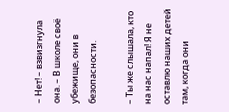– Нет! – взвизгнула она. – В школе своё убежище, они в безопасности.

– Ты же слышала, кто на нас напал! Я не оставлю наших детей там, когда они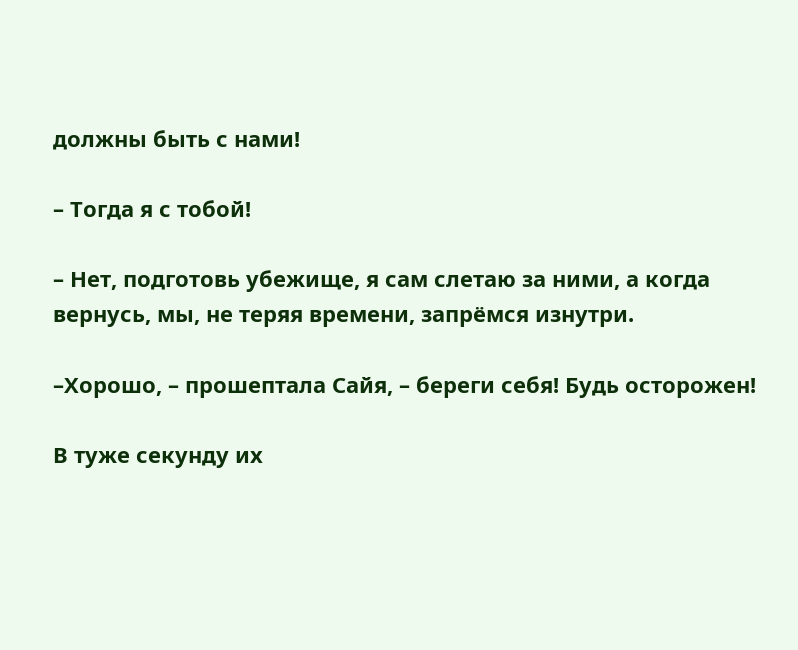должны быть с нами!

– Тогда я с тобой!

– Нет, подготовь убежище, я сам слетаю за ними, а когда вернусь, мы, не теряя времени, запрёмся изнутри.

–Хорошо, – прошептала Сайя, – береги себя! Будь осторожен!

В туже секунду их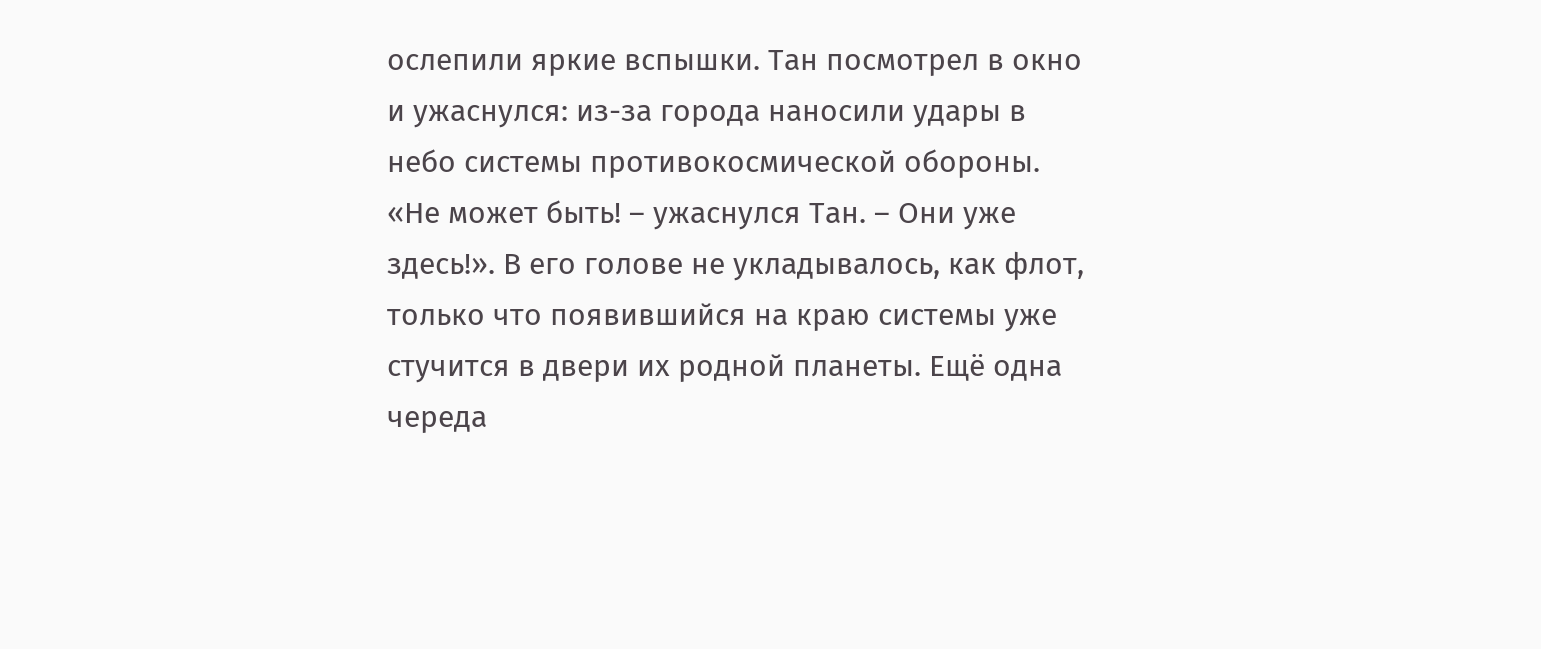ослепили яркие вспышки. Тан посмотрел в окно и ужаснулся: из-за города наносили удары в небо системы противокосмической обороны. «Не может быть! – ужаснулся Тан. – Они уже здесь!». В его голове не укладывалось, как флот, только что появившийся на краю системы уже стучится в двери их родной планеты. Ещё одна череда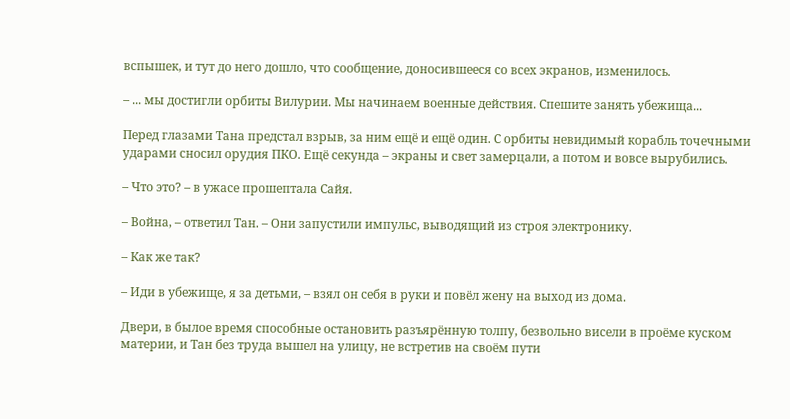вспышек, и тут до него дошло, что сообщение, доносившееся со всех экранов, изменилось.

– ... мы достигли орбиты Вилурии. Мы начинаем военные действия. Спешите занять убежища...

Перед глазами Тана предстал взрыв, за ним ещё и ещё один. С орбиты невидимый корабль точечными ударами сносил орудия ПКО. Ещё секунда – экраны и свет замерцали, а потом и вовсе вырубились.

– Что это? – в ужасе прошептала Сайя.

– Война, – ответил Тан. – Они запустили импульс, выводящий из строя электронику.

– Как же так?

– Иди в убежище, я за детьми, – взял он себя в руки и повёл жену на выход из дома.

Двери, в былое время способные остановить разъярённую толпу, безвольно висели в проёме куском материи, и Тан без труда вышел на улицу, не встретив на своём пути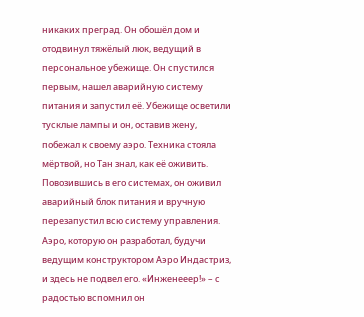никаких преград. Он обошёл дом и отодвинул тяжёлый люк, ведущий в персональное убежище. Он спустился первым, нашел аварийную систему питания и запустил её. Убежище осветили тусклые лампы и он, оставив жену, побежал к своему аэро. Техника стояла мёртвой, но Тан знал, как её оживить. Повозившись в его системах, он оживил аварийный блок питания и вручную перезапустил всю систему управления. Аэро, которую он разработал, будучи ведущим конструктором Аэро Индастриз, и здесь не подвел его. «Инженееер!» – с радостью вспомнил он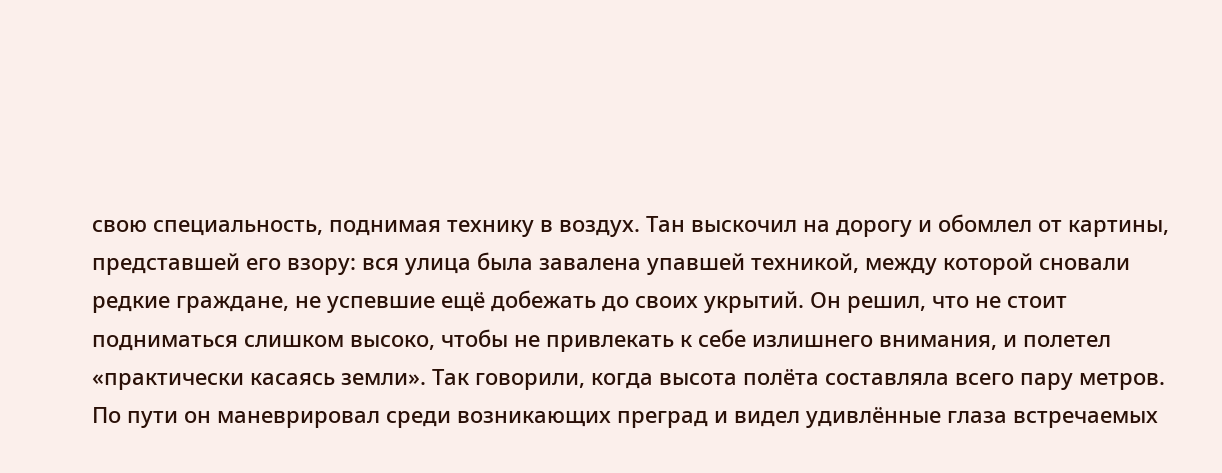свою специальность, поднимая технику в воздух. Тан выскочил на дорогу и обомлел от картины, представшей его взору: вся улица была завалена упавшей техникой, между которой сновали редкие граждане, не успевшие ещё добежать до своих укрытий. Он решил, что не стоит подниматься слишком высоко, чтобы не привлекать к себе излишнего внимания, и полетел «практически касаясь земли». Так говорили, когда высота полёта составляла всего пару метров. По пути он маневрировал среди возникающих преград и видел удивлённые глаза встречаемых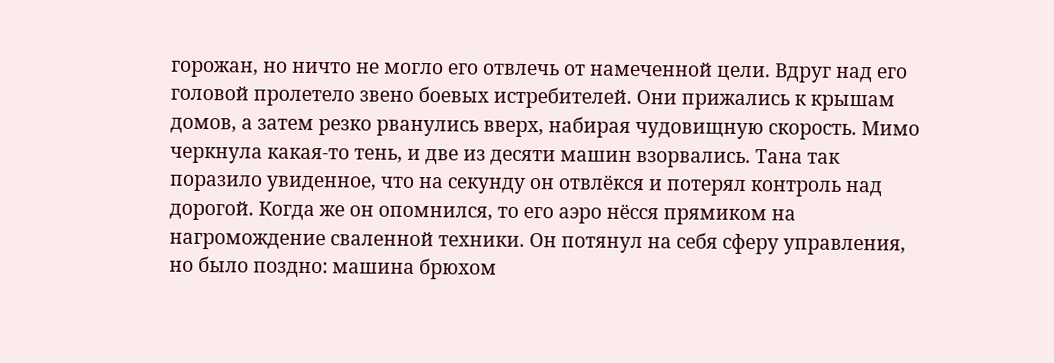горожан, но ничто не могло его отвлечь от намеченной цели. Вдруг над его головой пролетело звено боевых истребителей. Они прижались к крышам домов, а затем резко рванулись вверх, набирая чудовищную скорость. Мимо черкнула какая-то тень, и две из десяти машин взорвались. Тана так поразило увиденное, что на секунду он отвлёкся и потерял контроль над дорогой. Когда же он опомнился, то его аэро нёсся прямиком на нагромождение сваленной техники. Он потянул на себя сферу управления, но было поздно: машина брюхом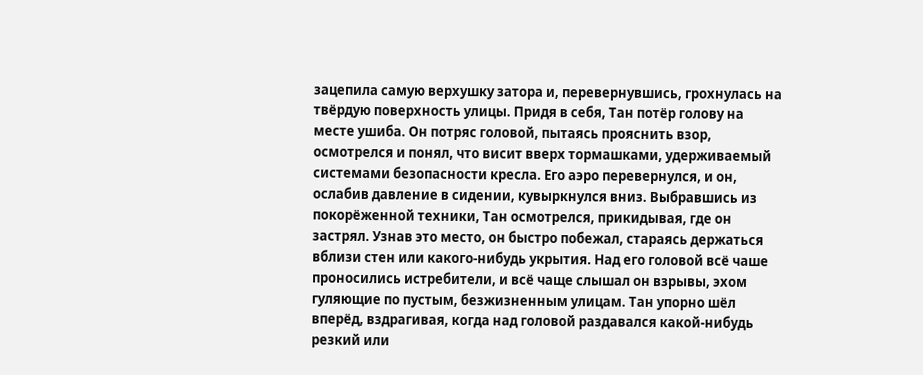зацепила самую верхушку затора и, перевернувшись, грохнулась на твёрдую поверхность улицы. Придя в себя, Тан потёр голову на месте ушиба. Он потряс головой, пытаясь прояснить взор, осмотрелся и понял, что висит вверх тормашками, удерживаемый системами безопасности кресла. Его аэро перевернулся, и он, ослабив давление в сидении, кувыркнулся вниз. Выбравшись из покорёженной техники, Тан осмотрелся, прикидывая, где он застрял. Узнав это место, он быстро побежал, стараясь держаться вблизи стен или какого-нибудь укрытия. Над его головой всё чаше проносились истребители, и всё чаще слышал он взрывы, эхом гуляющие по пустым, безжизненным улицам. Тан упорно шёл вперёд, вздрагивая, когда над головой раздавался какой-нибудь резкий или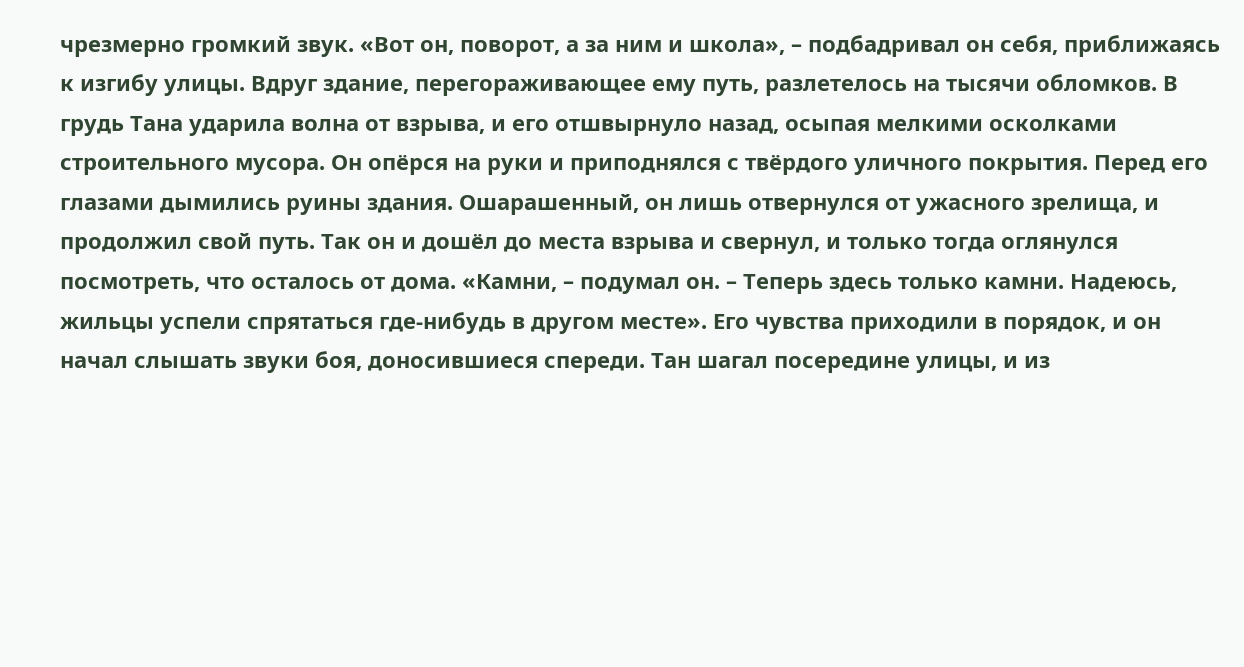чрезмерно громкий звук. «Вот он, поворот, а за ним и школа», – подбадривал он себя, приближаясь к изгибу улицы. Вдруг здание, перегораживающее ему путь, разлетелось на тысячи обломков. В грудь Тана ударила волна от взрыва, и его отшвырнуло назад, осыпая мелкими осколками строительного мусора. Он опёрся на руки и приподнялся с твёрдого уличного покрытия. Перед его глазами дымились руины здания. Ошарашенный, он лишь отвернулся от ужасного зрелища, и продолжил свой путь. Так он и дошёл до места взрыва и свернул, и только тогда оглянулся посмотреть, что осталось от дома. «Камни, – подумал он. – Теперь здесь только камни. Надеюсь, жильцы успели спрятаться где-нибудь в другом месте». Его чувства приходили в порядок, и он начал слышать звуки боя, доносившиеся спереди. Тан шагал посередине улицы, и из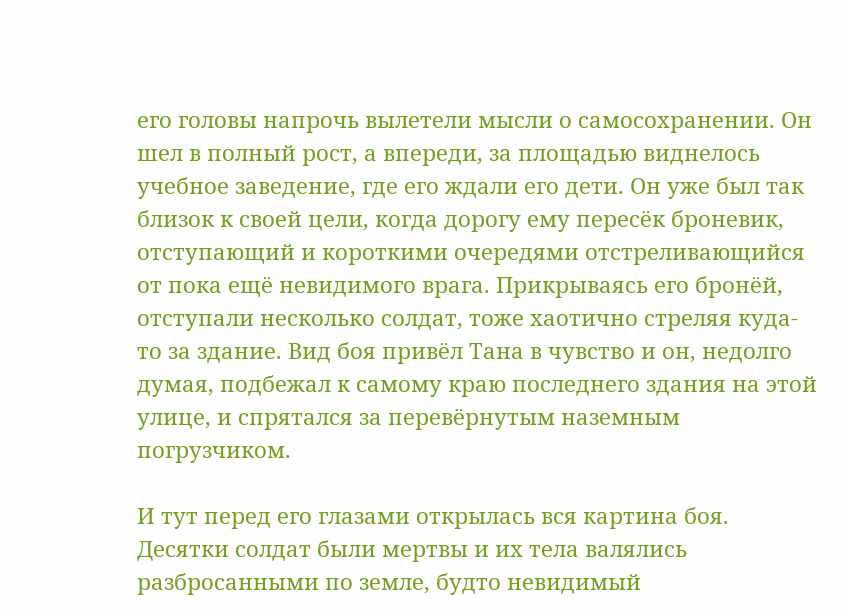его головы напрочь вылетели мысли о самосохранении. Он шел в полный рост, а впереди, за площадью виднелось учебное заведение, где его ждали его дети. Он уже был так близок к своей цели, когда дорогу ему пересёк броневик, отступающий и короткими очередями отстреливающийся от пока ещё невидимого врага. Прикрываясь его бронёй, отступали несколько солдат, тоже хаотично стреляя куда-то за здание. Вид боя привёл Тана в чувство и он, недолго думая, подбежал к самому краю последнего здания на этой улице, и спрятался за перевёрнутым наземным погрузчиком.

И тут перед его глазами открылась вся картина боя. Десятки солдат были мертвы и их тела валялись разбросанными по земле, будто невидимый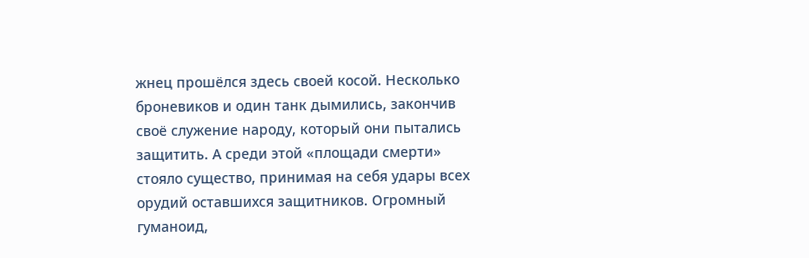жнец прошёлся здесь своей косой. Несколько броневиков и один танк дымились, закончив своё служение народу, который они пытались защитить. А среди этой «площади смерти» стояло существо, принимая на себя удары всех орудий оставшихся защитников. Огромный гуманоид,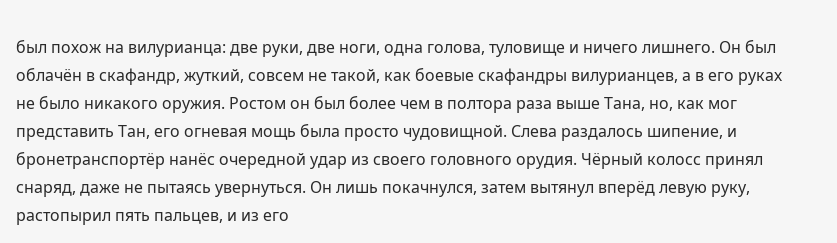был похож на вилурианца: две руки, две ноги, одна голова, туловище и ничего лишнего. Он был облачён в скафандр, жуткий, совсем не такой, как боевые скафандры вилурианцев, а в его руках не было никакого оружия. Ростом он был более чем в полтора раза выше Тана, но, как мог представить Тан, его огневая мощь была просто чудовищной. Слева раздалось шипение, и бронетранспортёр нанёс очередной удар из своего головного орудия. Чёрный колосс принял снаряд, даже не пытаясь увернуться. Он лишь покачнулся, затем вытянул вперёд левую руку, растопырил пять пальцев, и из его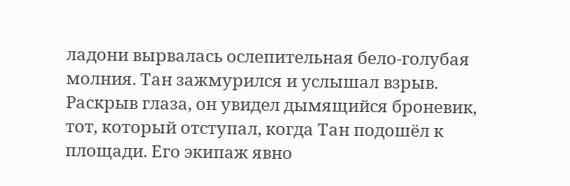ладони вырвалась ослепительная бело-голубая молния. Тан зажмурился и услышал взрыв. Раскрыв глаза, он увидел дымящийся броневик, тот, который отступал, когда Тан подошёл к площади. Его экипаж явно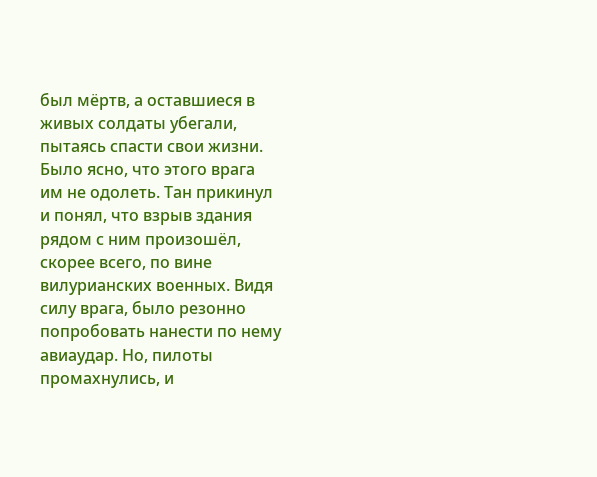был мёртв, а оставшиеся в живых солдаты убегали, пытаясь спасти свои жизни. Было ясно, что этого врага им не одолеть. Тан прикинул и понял, что взрыв здания рядом с ним произошёл, скорее всего, по вине вилурианских военных. Видя силу врага, было резонно попробовать нанести по нему авиаудар. Но, пилоты промахнулись, и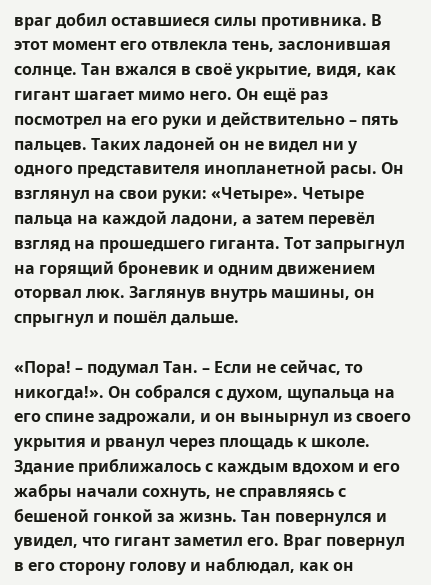враг добил оставшиеся силы противника. В этот момент его отвлекла тень, заслонившая солнце. Тан вжался в своё укрытие, видя, как гигант шагает мимо него. Он ещё раз посмотрел на его руки и действительно – пять пальцев. Таких ладоней он не видел ни у одного представителя инопланетной расы. Он взглянул на свои руки: «Четыре». Четыре пальца на каждой ладони, а затем перевёл взгляд на прошедшего гиганта. Тот запрыгнул на горящий броневик и одним движением оторвал люк. Заглянув внутрь машины, он спрыгнул и пошёл дальше.

«Пора! – подумал Тан. – Если не сейчас, то никогда!». Он собрался с духом, щупальца на его спине задрожали, и он вынырнул из своего укрытия и рванул через площадь к школе. Здание приближалось с каждым вдохом и его жабры начали сохнуть, не справляясь с бешеной гонкой за жизнь. Тан повернулся и увидел, что гигант заметил его. Враг повернул в его сторону голову и наблюдал, как он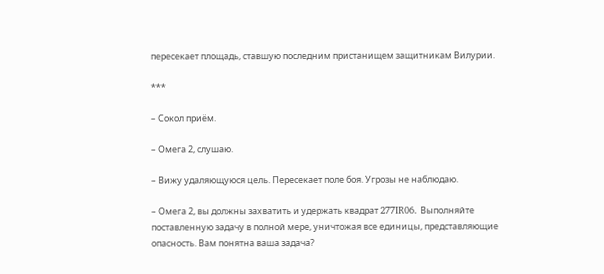пересекает площадь, ставшую последним пристанищем защитникам Вилурии.

***

– Сокол приём.

– Омега 2, слушаю.

– Вижу удаляющуюся цель. Пересекает поле боя. Угрозы не наблюдаю.

– Омега 2, вы должны захватить и удержать квадрат 277IR06. Выполняйте поставленную задачу в полной мере, уничтожая все единицы, представляющие опасность. Вам понятна ваша задача?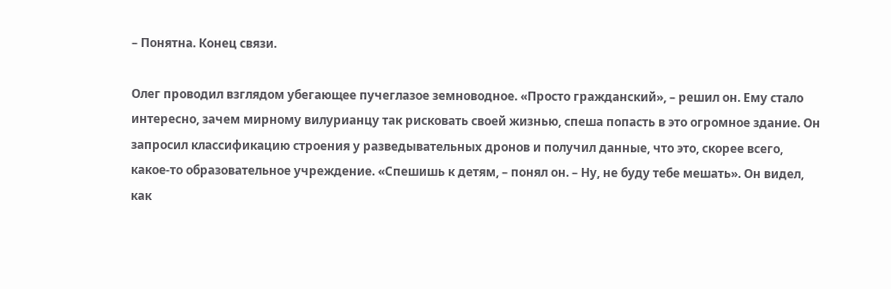– Понятна. Конец связи.

Олег проводил взглядом убегающее пучеглазое земноводное. «Просто гражданский», – решил он. Ему стало интересно, зачем мирному вилурианцу так рисковать своей жизнью, спеша попасть в это огромное здание. Он запросил классификацию строения у разведывательных дронов и получил данные, что это, скорее всего, какое-то образовательное учреждение. «Спешишь к детям, – понял он. – Ну, не буду тебе мешать». Он видел, как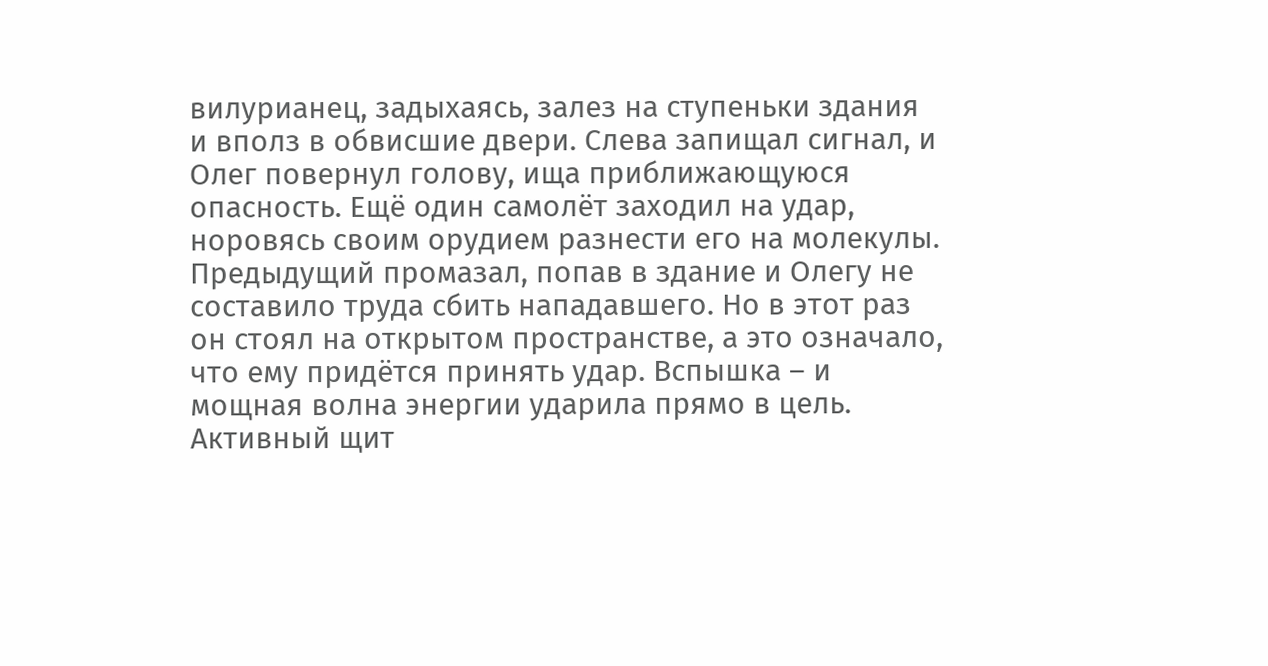вилурианец, задыхаясь, залез на ступеньки здания и вполз в обвисшие двери. Слева запищал сигнал, и Олег повернул голову, ища приближающуюся опасность. Ещё один самолёт заходил на удар, норовясь своим орудием разнести его на молекулы. Предыдущий промазал, попав в здание и Олегу не составило труда сбить нападавшего. Но в этот раз он стоял на открытом пространстве, а это означало, что ему придётся принять удар. Вспышка – и мощная волна энергии ударила прямо в цель. Активный щит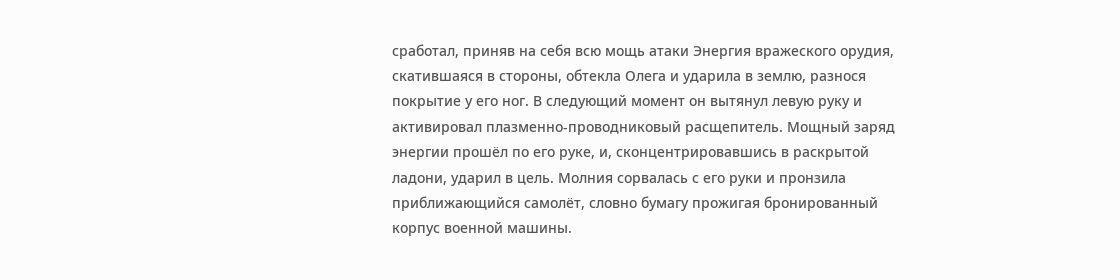сработал, приняв на себя всю мощь атаки Энергия вражеского орудия, скатившаяся в стороны, обтекла Олега и ударила в землю, разнося покрытие у его ног. В следующий момент он вытянул левую руку и активировал плазменно-проводниковый расщепитель. Мощный заряд энергии прошёл по его руке, и, сконцентрировавшись в раскрытой ладони, ударил в цель. Молния сорвалась с его руки и пронзила приближающийся самолёт, словно бумагу прожигая бронированный корпус военной машины.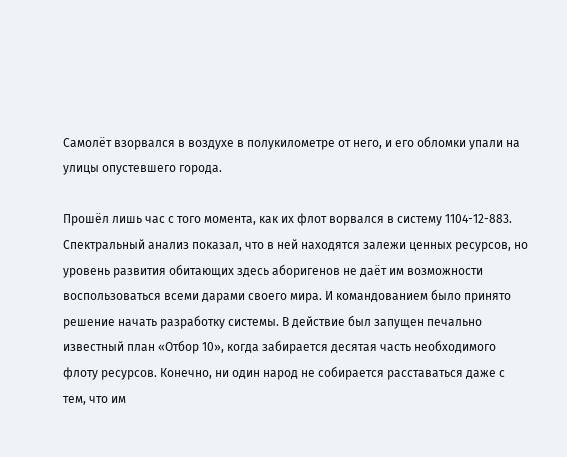Самолёт взорвался в воздухе в полукилометре от него, и его обломки упали на улицы опустевшего города.

Прошёл лишь час с того момента, как их флот ворвался в систему 1104-12-883. Спектральный анализ показал, что в ней находятся залежи ценных ресурсов, но уровень развития обитающих здесь аборигенов не даёт им возможности воспользоваться всеми дарами своего мира. И командованием было принято решение начать разработку системы. В действие был запущен печально известный план «Отбор 10», когда забирается десятая часть необходимого флоту ресурсов. Конечно, ни один народ не собирается расставаться даже с тем, что им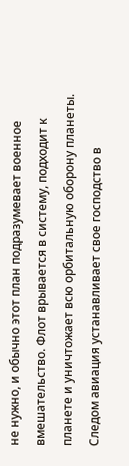не нужно, и обычно этот план подразумевает военное вмешательство. Флот врывается в систему, подходит к планете и уничтожает всю орбитальную оборону планеты. Следом авиация устанавливает свое господство в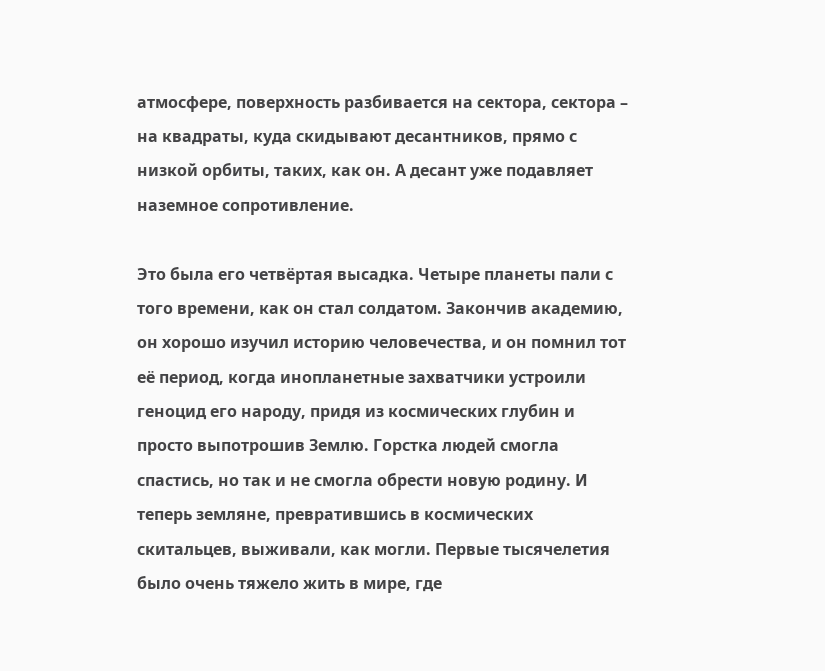атмосфере, поверхность разбивается на сектора, сектора – на квадраты, куда скидывают десантников, прямо с низкой орбиты, таких, как он. А десант уже подавляет наземное сопротивление.

Это была его четвёртая высадка. Четыре планеты пали с того времени, как он стал солдатом. Закончив академию, он хорошо изучил историю человечества, и он помнил тот её период, когда инопланетные захватчики устроили геноцид его народу, придя из космических глубин и просто выпотрошив Землю. Горстка людей смогла спастись, но так и не смогла обрести новую родину. И теперь земляне, превратившись в космических скитальцев, выживали, как могли. Первые тысячелетия было очень тяжело жить в мире, где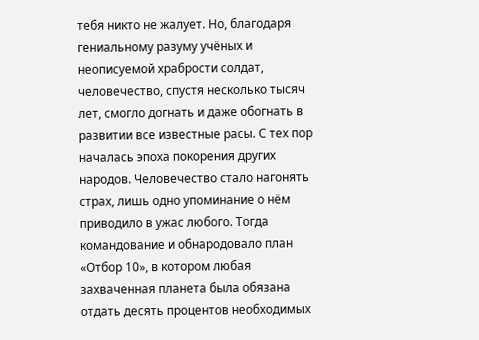тебя никто не жалует. Но, благодаря гениальному разуму учёных и неописуемой храбрости солдат, человечество, спустя несколько тысяч лет, смогло догнать и даже обогнать в развитии все известные расы. С тех пор началась эпоха покорения других народов. Человечество стало нагонять страх, лишь одно упоминание о нём приводило в ужас любого. Тогда командование и обнародовало план «Отбор 10», в котором любая захваченная планета была обязана отдать десять процентов необходимых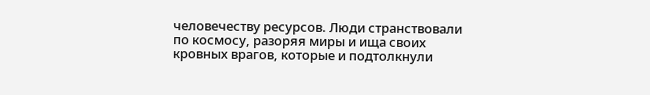человечеству ресурсов. Люди странствовали по космосу, разоряя миры и ища своих кровных врагов, которые и подтолкнули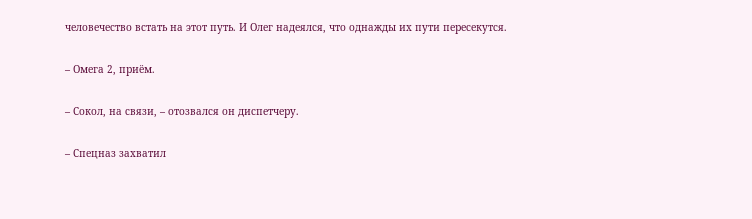человечество встать на этот путь. И Олег надеялся, что однажды их пути пересекутся.

– Омега 2, приём.

– Сокол, на связи, – отозвался он диспетчеру.

– Спецназ захватил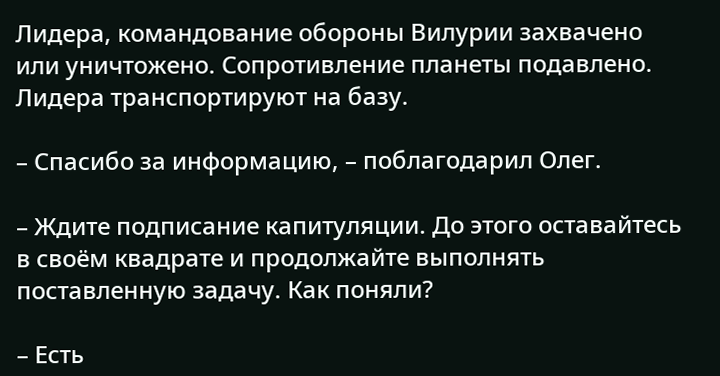Лидера, командование обороны Вилурии захвачено или уничтожено. Сопротивление планеты подавлено. Лидера транспортируют на базу.

– Спасибо за информацию, – поблагодарил Олег.

– Ждите подписание капитуляции. До этого оставайтесь в своём квадрате и продолжайте выполнять поставленную задачу. Как поняли?

– Есть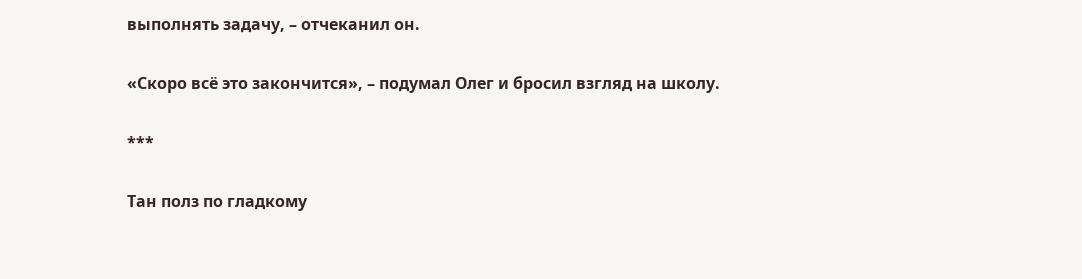выполнять задачу, – отчеканил он.

«Скоро всё это закончится», – подумал Олег и бросил взгляд на школу.

***

Тан полз по гладкому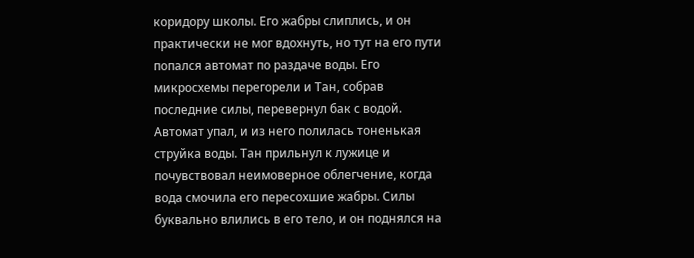коридору школы. Его жабры слиплись, и он практически не мог вдохнуть, но тут на его пути попался автомат по раздаче воды. Его микросхемы перегорели и Тан, собрав последние силы, перевернул бак с водой. Автомат упал, и из него полилась тоненькая струйка воды. Тан прильнул к лужице и почувствовал неимоверное облегчение, когда вода смочила его пересохшие жабры. Силы буквально влились в его тело, и он поднялся на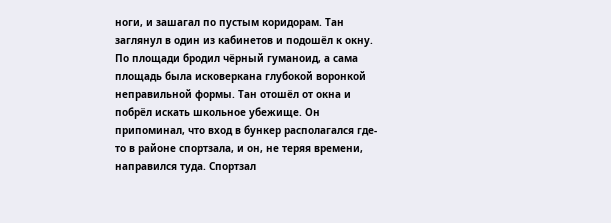ноги, и зашагал по пустым коридорам. Тан заглянул в один из кабинетов и подошёл к окну. По площади бродил чёрный гуманоид, а сама площадь была исковеркана глубокой воронкой неправильной формы. Тан отошёл от окна и побрёл искать школьное убежище. Он припоминал, что вход в бункер располагался где-то в районе спортзала, и он, не теряя времени, направился туда. Спортзал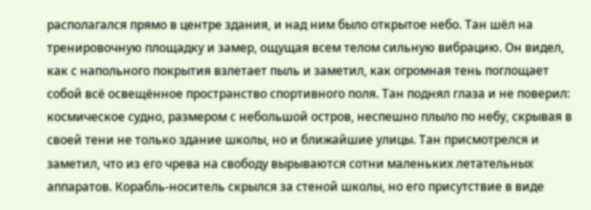располагался прямо в центре здания, и над ним было открытое небо. Тан шёл на тренировочную площадку и замер, ощущая всем телом сильную вибрацию. Он видел, как с напольного покрытия взлетает пыль и заметил, как огромная тень поглощает собой всё освещённое пространство спортивного поля. Тан поднял глаза и не поверил: космическое судно, размером с небольшой остров, неспешно плыло по небу, скрывая в своей тени не только здание школы, но и ближайшие улицы. Тан присмотрелся и заметил, что из его чрева на свободу вырываются сотни маленьких летательных аппаратов. Корабль-носитель скрылся за стеной школы, но его присутствие в виде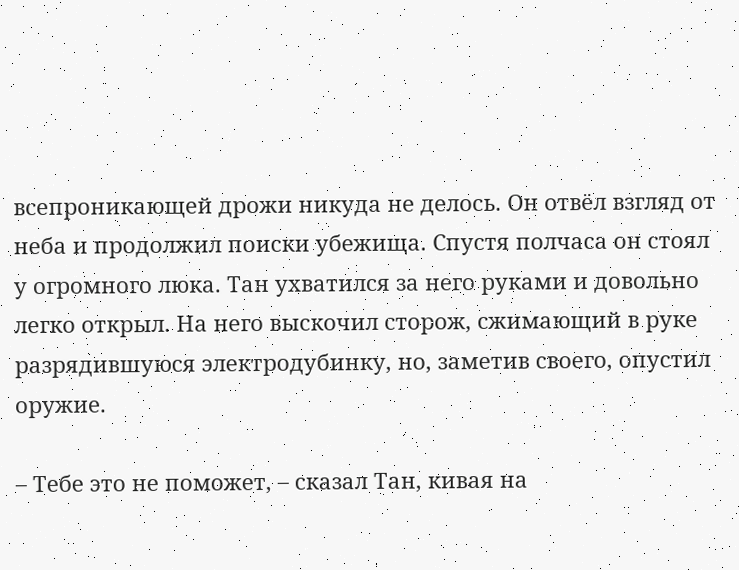всепроникающей дрожи никуда не делось. Он отвёл взгляд от неба и продолжил поиски убежища. Спустя полчаса он стоял у огромного люка. Тан ухватился за него руками и довольно легко открыл. На него выскочил сторож, сжимающий в руке разрядившуюся электродубинку, но, заметив своего, опустил оружие.

– Тебе это не поможет, – сказал Тан, кивая на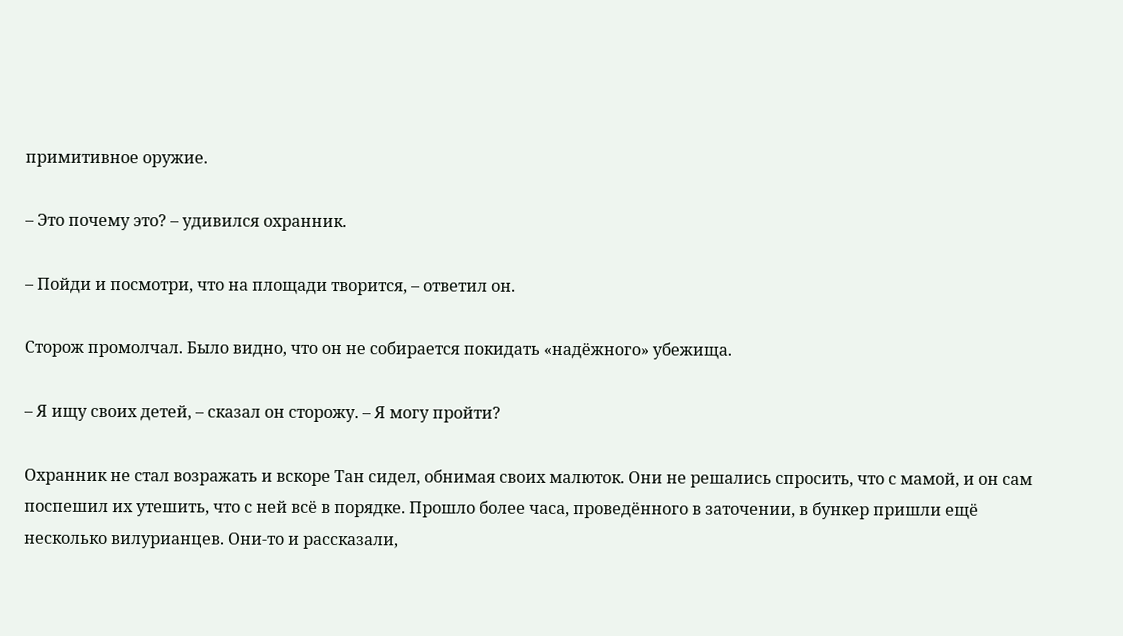примитивное оружие.

– Это почему это? – удивился охранник.

– Пойди и посмотри, что на площади творится, – ответил он.

Сторож промолчал. Было видно, что он не собирается покидать «надёжного» убежища.

– Я ищу своих детей, – сказал он сторожу. – Я могу пройти?

Охранник не стал возражать и вскоре Тан сидел, обнимая своих малюток. Они не решались спросить, что с мамой, и он сам поспешил их утешить, что с ней всё в порядке. Прошло более часа, проведённого в заточении, в бункер пришли ещё несколько вилурианцев. Они-то и рассказали,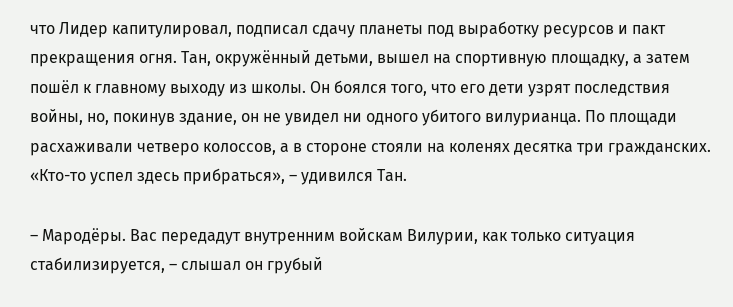что Лидер капитулировал, подписал сдачу планеты под выработку ресурсов и пакт прекращения огня. Тан, окружённый детьми, вышел на спортивную площадку, а затем пошёл к главному выходу из школы. Он боялся того, что его дети узрят последствия войны, но, покинув здание, он не увидел ни одного убитого вилурианца. По площади расхаживали четверо колоссов, а в стороне стояли на коленях десятка три гражданских. «Кто-то успел здесь прибраться», – удивился Тан.

– Мародёры. Вас передадут внутренним войскам Вилурии, как только ситуация стабилизируется, – слышал он грубый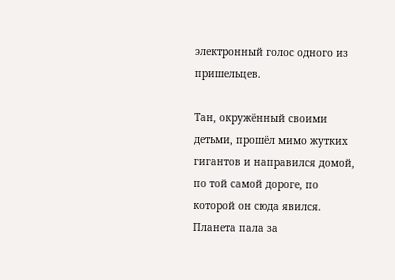электронный голос одного из пришельцев.

Тан, окружённый своими детьми, прошёл мимо жутких гигантов и направился домой, по той самой дороге, по которой он сюда явился. Планета пала за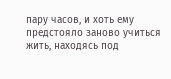пару часов, и хоть ему предстояло заново учиться жить, находясь под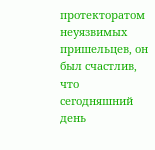протекторатом неуязвимых пришельцев, он был счастлив, что сегодняшний день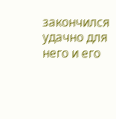закончился удачно для него и его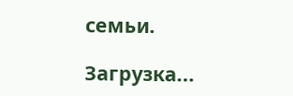семьи.

Загрузка...